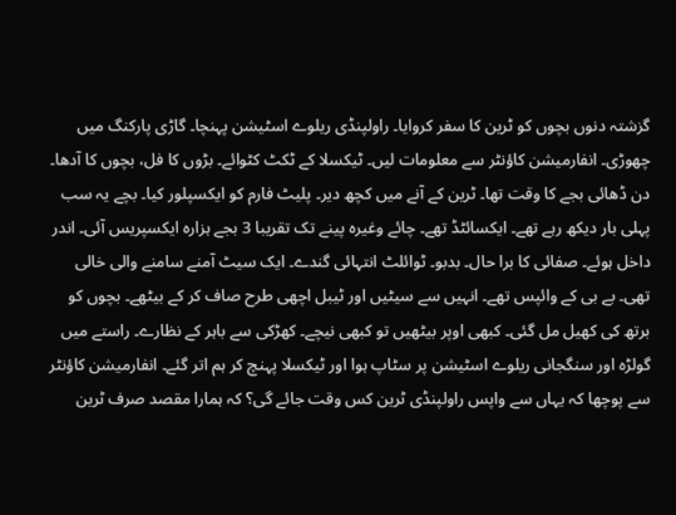گزشتہ دنوں بچوں کو ٹرین کا سفر کروایا۔ راولپنڈی ریلوے اسٹیشن پہنچا۔ گاڑی پارکنگ میں چھوڑی۔ انفارمیشن کاؤنٹر سے معلومات لیں۔ ٹیکسلا کے ٹکٹ کٹوائے۔ بڑوں کا فل، بچوں کا آدھا۔ دن ڈھائی بجے کا وقت تھا۔ ٹرین کے آنے میں کچھ دیر۔ پلیٹ فارم کو ایکسپلور کیا۔ بچے یہ سب پہلی بار دیکھ رہے تھے۔ ایکسائٹڈ تھے۔ چائے وغیرہ پینے تک تقریبا 3 بجے ہزارہ ایکسپریس آئی۔ اندر داخل ہوئے۔ صفائی کا برا حال۔ بدبو۔ ٹوائلٹ انتہائی گندے۔ ایک سیٹ آمنے سامنے والی خالی تھی۔ بے بی کے وائپس تھے۔ انہیں سے سیٹیں اور ٹیبل اچھی طرح صاف کر کے بیٹھے۔ بچوں کو برتھ کی کھیل مل گئی۔ کبھی اوپر بیٹھیں تو کبھی نیچے۔ کھڑکی سے باہر کے نظارے۔ راستے میں گولڑہ اور سنگجانی ریلوے اسٹیشن پر سٹاپ ہوا اور ٹیکسلا پہنچ کر ہم اتر گئے۔ انفارمیشن کاؤنٹر سے پوچھا کہ یہاں سے واپس راولپنڈی ٹرین کس وقت جائے گی؟ کہ ہمارا مقصد صرف ٹرین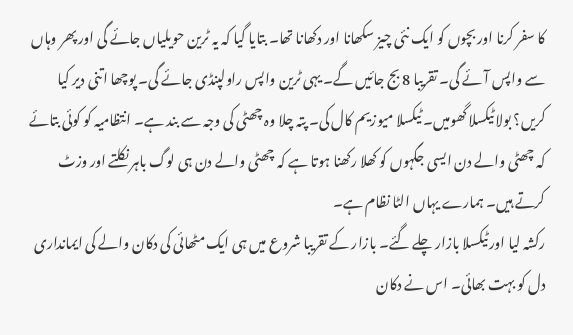کا سفر کرنا اور بچوں کو ایک نئی چیز سکھانا اور دکھانا تھا۔ بتایا گیا کہ یہ ٹرین حویلیاں جائے گی اور پھر وہاں سے واپس آئے گی۔ تقریبا 8 بج جائیں گے۔ یہی ٹرین واپس راولپنڈی جائے گی۔ پوچھا اتنی دیر کیا کریں؟ بولا ٹیکسلا گھومیں۔ ٹیکسلا میوزیم کال کی۔ پتہ چلا وہ چھٹی کی وجہ سے بند ہے۔ انتظامیہ کو کوئی بتائے کہ چھٹی والے دن ایسی جگہوں کو کھلا رکھنا ہوتا ہے کہ چھٹی والے دن ہی لوگ باہر نکلتے اور وزٹ کرتے ہیں۔ ہمارے یہاں الٹا نظام ہے۔
رکشہ لیا اور ٹیکسلا بازار چلے گئے۔ بازار کے تقریبا شروع میں ہی ایک مٹھائی کی دکان والے کی ایمانداری دل کو بہت بھائی۔ اس نے دکان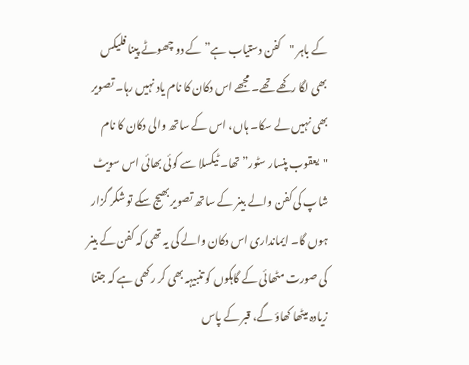کے باہر "کفن دستیاب ہے” کے دو چھوٹے پینا فلیکس بھی لگا رکھے تھے۔ مجھے اس دکان کا نام یاد نہیں رہا۔ تصویر بھی نہیں لے سکا۔ ہاں، اس کے ساتھ والی دکان کا نام "یعقوب پنسار سٹور” تھا۔ ٹیکسلا سے کوئی بھائی اس سویٹ شاپ کی کفن والے بینر کے ساتھ تصویر بھیج سکے تو شکر گزار ہوں گا۔ ایمانداری اس دکان والے کی یہ تھی کہ کفن کے بینر کی صورت مٹھائی کے گاہکوں کو تنبیہہ بھی کر رکھی ہے کہ جتنا زیادہ میٹھا کھاؤ گے، قبر کے پاس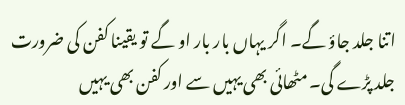اتنا جلد جاؤ گے۔ اگر یہاں بار بار او گے تو یقینا کفن کی ضرورت جلد پڑے گی۔ مٹھائی بھی یہیں سے اور کفن بھی یہیں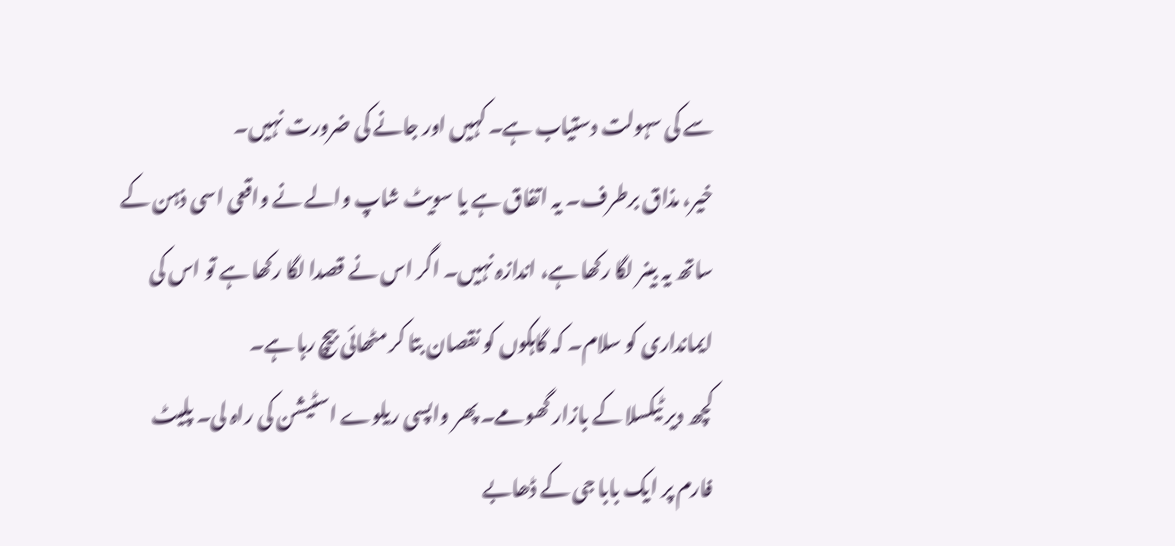سے کی سہولت دستیاب ہے۔ کہیں اور جانے کی ضرورت نہیں۔
خیر، مذاق برطرف۔ یہ اتفاق ہے یا سویٹ شاپ والے نے واقعی اسی ذہن کے ساتھ یہ بینر لگا رکھا ہے، اندازہ نہیں۔ اگر اس نے قصدا لگا رکھا ہے تو اس کی ایمانداری کو سلام۔ کہ گاہکوں کو نقصان بتا کر مٹھائی بیچ رہا ہے۔
کچھ دیر ٹیکسلا کے بازار گھومے۔ پھر واپسی ریلوے اسٹیشن کی راہ لی۔ پلیٹ فارم پر ایک بابا جی کے ڈھابے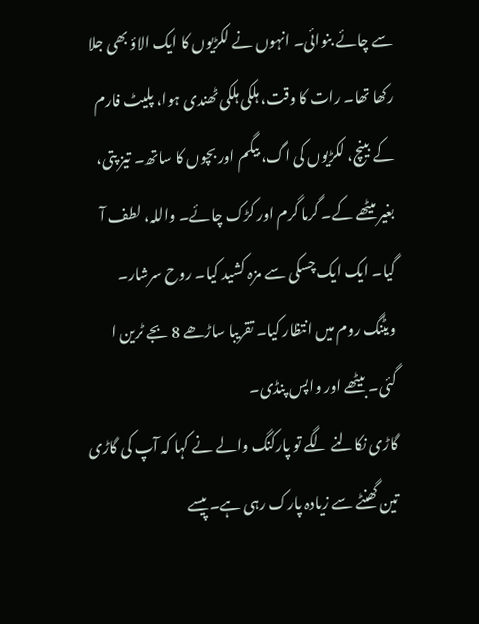سے چائے بنوائی۔ انہوں نے لکڑیوں کا ایک الاؤ بھی جلا رکھا تھا۔ رات کا وقت، ہلکی ہلکی ٹھندی ہوا، پلیٹ فارم کے بینچ، لکڑیوں کی اگ، بیگم اور بچوں کا ساتھ۔ تیز پتی، بغیر میٹھے کے۔ گرما گرم اور کڑک چائے۔ واللہ، لطف آ گیا۔ ایک ایک چسکی سے مزہ کشید کیا۔ روح سرشار۔
ویٹنگ روم میں انتظار کیا۔ تقریبا ساڑھے 8 بجے ٹرین ا گئی۔ بیٹھے اور واپس پنڈی۔
گاڑی نکالنے لگے تو پارکنگ والے نے کہا کہ آپ کی گاڑی تین گھنٹے سے زیادہ پارک رہی ہے۔ پیسے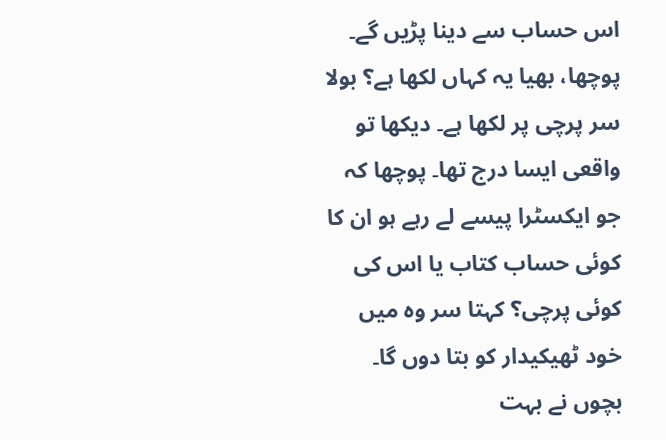اس حساب سے دینا پڑیں گے۔ پوچھا، بھیا یہ کہاں لکھا ہے؟ بولا سر پرچی پر لکھا ہے۔ دیکھا تو واقعی ایسا درج تھا۔ پوچھا کہ جو ایکسٹرا پیسے لے رہے ہو ان کا کوئی حساب کتاب یا اس کی کوئی پرچی؟ کہتا سر وہ میں خود ٹھیکیدار کو بتا دوں گا۔
بچوں نے بہت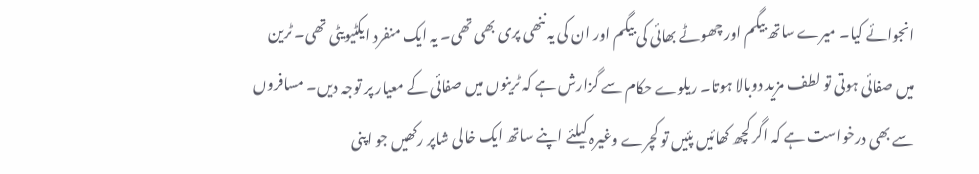انجوائے کیا۔ میرے ساتھ بیگم اور چھوٹے بھائی کی بیگم اور ان کی یہ ننھی پری بھی تھی۔ یہ ایک منفرد ایکٹیویٹی تھی۔ ٹرین میں صفائی ہوتی تو لطف مزید دوبالا ہوتا۔ ریلوے حکام سے گزارش ہے کہ ٹرینوں میں صفائی کے معیار پر توجہ دیں۔ مسافروں سے بھی درخواست ہے کہ اگر کچھ کھائیں پئیں تو کچرے وغیرہ کیلئے اپنے ساتھ ایک خالی شاپر رکھیں جو اپنی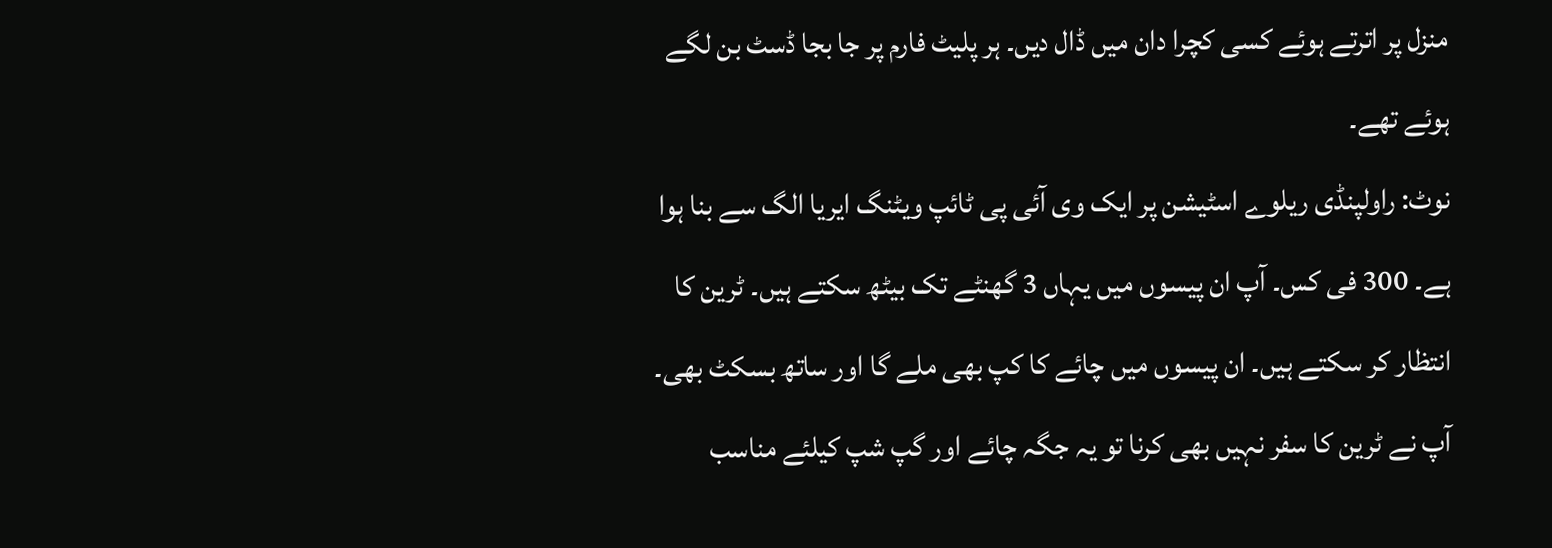منزل پر اترتے ہوئے کسی کچرا دان میں ڈال دیں۔ ہر پلیٹ فارم پر جا بجا ڈسٹ بن لگے ہوئے تھے۔
نوٹ: راولپنڈی ریلوے اسٹیشن پر ایک وی آئی پی ٹائپ ویٹنگ ایریا الگ سے بنا ہوا ہے۔ 300 فی کس۔ آپ ان پیسوں میں یہاں 3 گھنٹے تک بیٹھ سکتے ہیں۔ ٹرین کا انتظار کر سکتے ہیں۔ ان پیسوں میں چائے کا کپ بھی ملے گا اور ساتھ بسکٹ بھی۔ آپ نے ٹرین کا سفر نہیں بھی کرنا تو یہ جگہ چائے اور گپ شپ کیلئے مناسب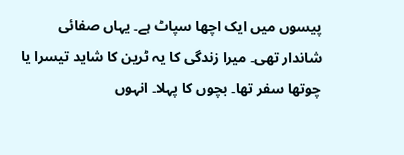پیسوں میں ایک اچھا سپاٹ ہے۔ یہاں صفائی شاندار تھی۔ میرا زندگی کا یہ ٹرین کا شاید تیسرا یا چوتھا سفر تھا۔ بچوں کا پہلا۔ انہوں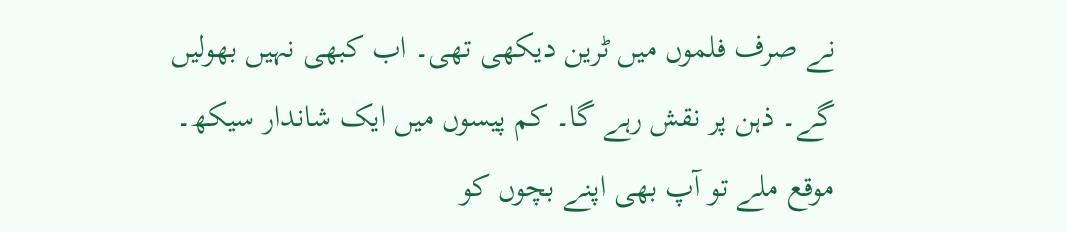نے صرف فلموں میں ٹرین دیکھی تھی۔ اب کبھی نہیں بھولیں گے۔ ذہن پر نقش رہے گا۔ کم پیسوں میں ایک شاندار سیکھ۔ موقع ملے تو آپ بھی اپنے بچوں کو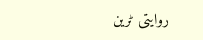روایتی ٹرین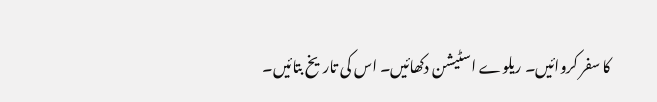کا سفر کروائیں۔ ریلوے اسٹیشن دکھائیں۔ اس کی تاریخ بتائیں۔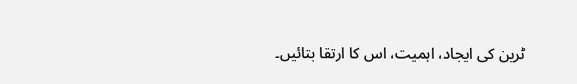ٹرین کی ایجاد، اہمیت، اس کا ارتقا بتائیں۔